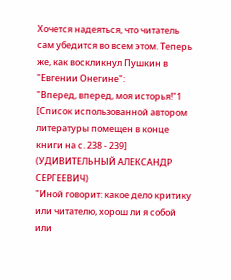Хочется надеяться, что читатель сам убедится во всем этом. Теперь же, как воскликнул Пушкин в "Евгении Онегине":
"Вперед, вперед, моя исторья!"1 [Список использованной автором литературы помещен в конце книги на с. 238 - 239]
(УДИВИТЕЛЬНЫЙ АЛЕКСАНДР СЕРГЕЕВИЧ)
"Иной говорит: какое дело критику или читателю, хорош ли я собой или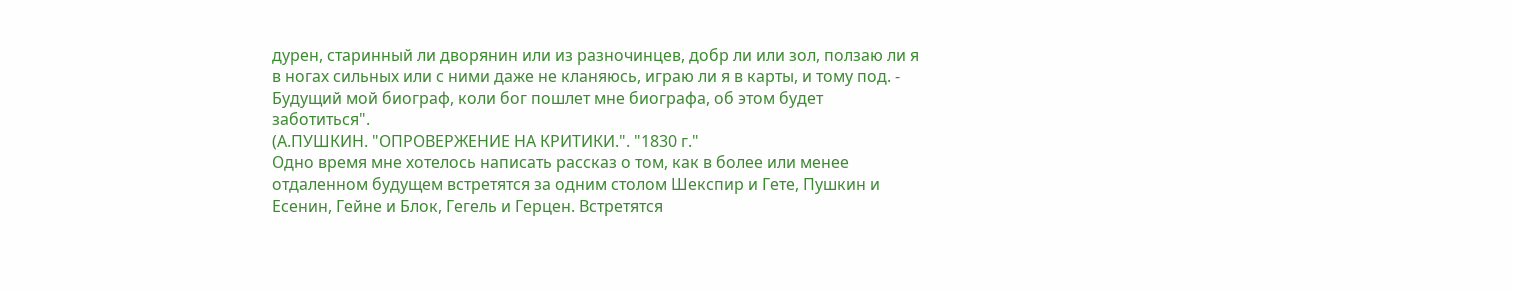дурен, старинный ли дворянин или из разночинцев, добр ли или зол, ползаю ли я в ногах сильных или с ними даже не кланяюсь, играю ли я в карты, и тому под. - Будущий мой биограф, коли бог пошлет мне биографа, об этом будет заботиться".
(А.ПУШКИН. "ОПРОВЕРЖЕНИЕ НА КРИТИКИ.". "1830 г."
Одно время мне хотелось написать рассказ о том, как в более или менее отдаленном будущем встретятся за одним столом Шекспир и Гете, Пушкин и Есенин, Гейне и Блок, Гегель и Герцен. Встретятся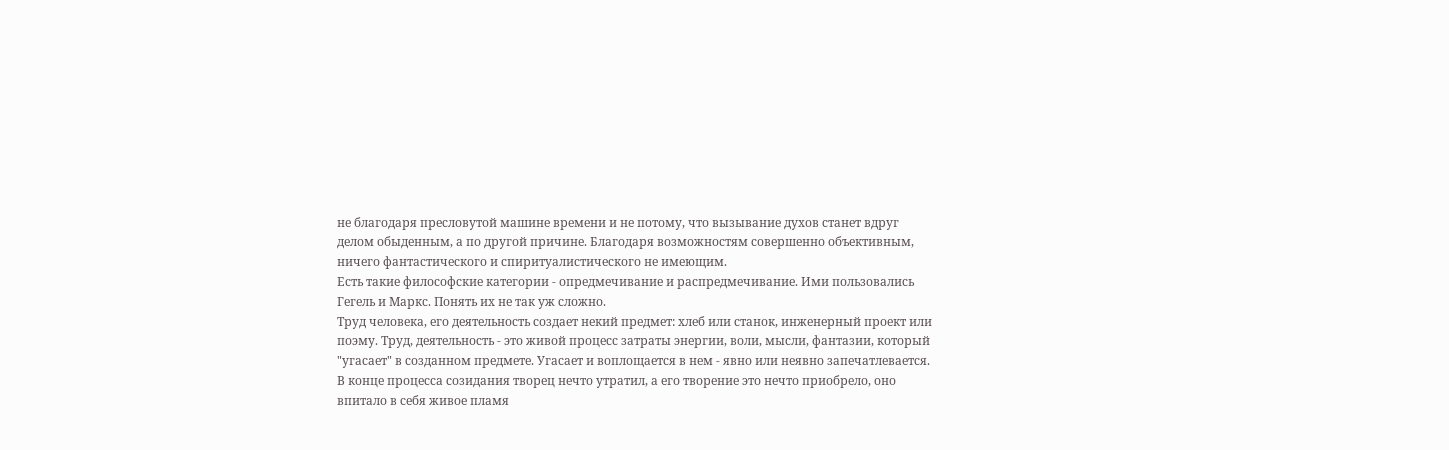не благодаря пресловутой машине времени и не потому, что вызывание духов станет вдруг делом обыденным, а по другой причине. Благодаря возможностям совершенно объективным, ничего фантастического и спиритуалистического не имеющим.
Есть такие философские категории - опредмечивание и распредмечивание. Ими пользовались Гегель и Маркс. Понять их не так уж сложно.
Труд человека, его деятельность создает некий предмет: хлеб или станок, инженерный проект или поэму. Труд, деятельность - это живой процесс затраты энергии, воли, мысли, фантазии, который "угасает" в созданном предмете. Угасает и воплощается в нем - явно или неявно запечатлевается.
В конце процесса созидания творец нечто утратил, а его творение это нечто приобрело, оно впитало в себя живое пламя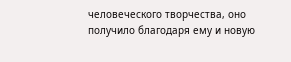человеческого творчества, оно получило благодаря ему и новую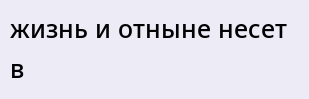жизнь и отныне несет в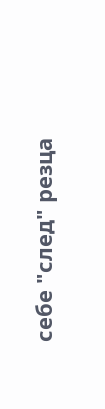себе "след" резца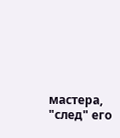мастера, "след" его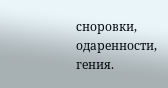сноровки, одаренности, гения.